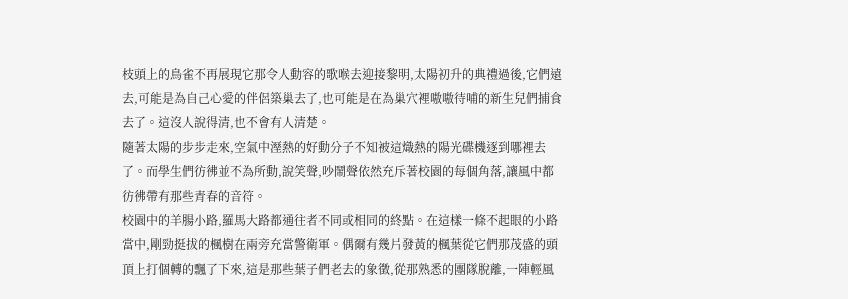枝頭上的鳥雀不再展現它那令人動容的歌喉去迎接黎明,太陽初升的典禮過後,它們遠去,可能是為自己心愛的伴侶築巢去了,也可能是在為巢穴裡嗷嗷待哺的新生兒們捕食去了。這沒人說得清,也不會有人清楚。
隨著太陽的步步走來,空氣中溼熱的好動分子不知被這熾熱的陽光碟機逐到哪裡去了。而學生們彷彿並不為所動,說笑聲,吵鬧聲依然充斥著校園的每個角落,讓風中都彷彿帶有那些青春的音符。
校園中的羊腸小路,羅馬大路都通往者不同或相同的終點。在這樣一條不起眼的小路當中,剛勁挺拔的楓樹在兩旁充當警衛軍。偶爾有幾片發黃的楓葉從它們那茂盛的頭頂上打個轉的飄了下來,這是那些葉子們老去的象徵,從那熟悉的團隊脫離,一陣輕風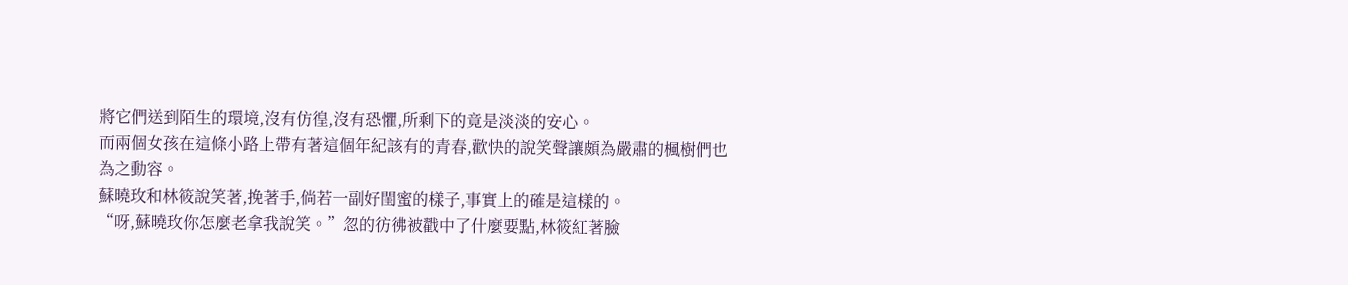將它們送到陌生的環境,沒有仿徨,沒有恐懼,所剩下的竟是淡淡的安心。
而兩個女孩在這條小路上帶有著這個年紀該有的青春,歡快的說笑聲讓頗為嚴肅的楓樹們也為之動容。
蘇曉玫和林筱說笑著,挽著手,倘若一副好閨蜜的樣子,事實上的確是這樣的。
“呀,蘇曉玫你怎麼老拿我說笑。”忽的彷彿被戳中了什麼要點,林筱紅著臉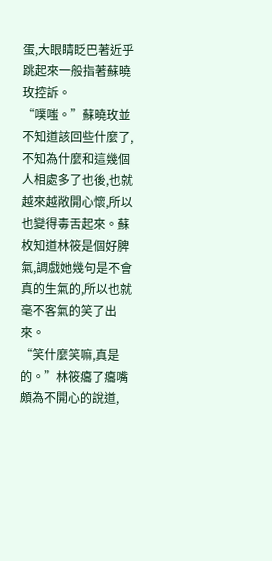蛋,大眼睛眨巴著近乎跳起來一般指著蘇曉玫控訴。
“噗嗤。”蘇曉玫並不知道該回些什麼了,不知為什麼和這幾個人相處多了也後,也就越來越敞開心懷,所以也變得毒舌起來。蘇枚知道林筱是個好脾氣,調戲她幾句是不會真的生氣的,所以也就毫不客氣的笑了出來。
“笑什麼笑嘛,真是的。”林筱癟了癟嘴頗為不開心的說道,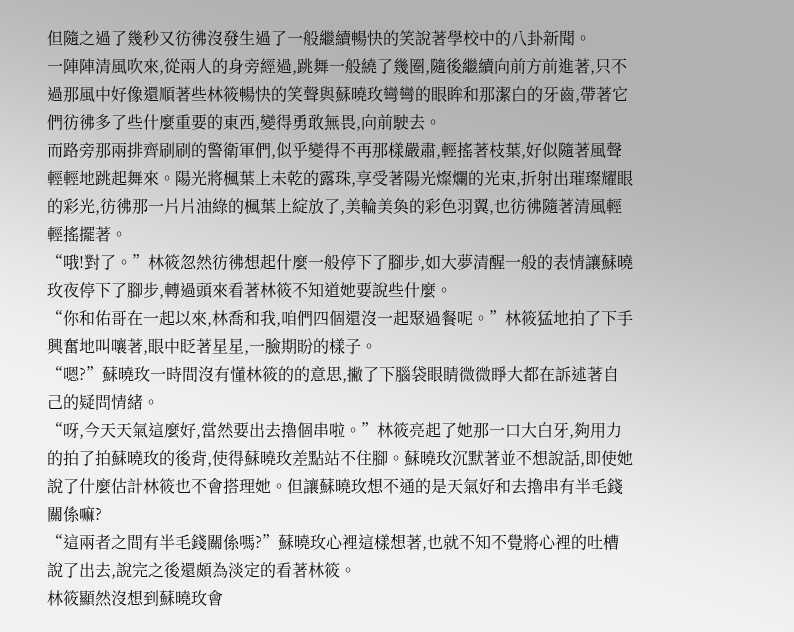但隨之過了幾秒又彷彿沒發生過了一般繼續暢快的笑說著學校中的八卦新聞。
一陣陣清風吹來,從兩人的身旁經過,跳舞一般繞了幾圈,隨後繼續向前方前進著,只不過那風中好像還順著些林筱暢快的笑聲與蘇曉玫彎彎的眼眸和那潔白的牙齒,帶著它們彷彿多了些什麼重要的東西,變得勇敢無畏,向前駛去。
而路旁那兩排齊刷刷的警衛軍們,似乎變得不再那樣嚴肅,輕搖著枝葉,好似隨著風聲輕輕地跳起舞來。陽光將楓葉上未乾的露珠,享受著陽光燦爛的光束,折射出璀璨耀眼的彩光,彷彿那一片片油綠的楓葉上綻放了,美輪美奐的彩色羽翼,也彷彿隨著清風輕輕搖擺著。
“哦!對了。”林筱忽然彷彿想起什麼一般停下了腳步,如大夢清醒一般的表情讓蘇曉玫夜停下了腳步,轉過頭來看著林筱不知道她要說些什麼。
“你和佑哥在一起以來,林喬和我,咱們四個還沒一起聚過餐呢。”林筱猛地拍了下手興奮地叫嚷著,眼中眨著星星,一臉期盼的樣子。
“嗯?”蘇曉玫一時間沒有懂林筱的的意思,撇了下腦袋眼睛微微睜大都在訴述著自己的疑問情緒。
“呀,今天天氣這麼好,當然要出去擼個串啦。”林筱亮起了她那一口大白牙,夠用力的拍了拍蘇曉玫的後背,使得蘇曉玫差點站不住腳。蘇曉玫沉默著並不想說話,即使她說了什麼估計林筱也不會搭理她。但讓蘇曉玫想不通的是天氣好和去擼串有半毛錢關係嘛?
“這兩者之間有半毛錢關係嗎?”蘇曉玫心裡這樣想著,也就不知不覺將心裡的吐槽說了出去,說完之後還頗為淡定的看著林筱。
林筱顯然沒想到蘇曉玫會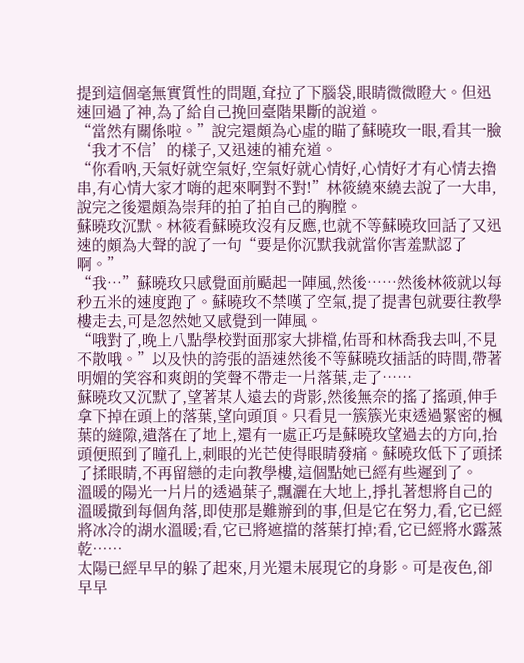提到這個毫無實質性的問題,耷拉了下腦袋,眼睛微微瞪大。但迅速回過了神,為了給自己挽回臺階果斷的說道。
“當然有關係啦。”說完還頗為心虛的瞄了蘇曉玫一眼,看其一臉‘我才不信’的樣子,又迅速的補充道。
“你看吶,天氣好就空氣好,空氣好就心情好,心情好才有心情去擼串,有心情大家才嗨的起來啊對不對!”林筱繞來繞去說了一大串,說完之後還頗為崇拜的拍了拍自己的胸膛。
蘇曉玫沉默。林筱看蘇曉玫沒有反應,也就不等蘇曉玫回話了又迅速的頗為大聲的說了一句“要是你沉默我就當你害羞默認了啊。”
“我…”蘇曉玫只感覺面前颳起一陣風,然後……然後林筱就以每秒五米的速度跑了。蘇曉玫不禁嘆了空氣,提了提書包就要往教學樓走去,可是忽然她又感覺到一陣風。
“哦對了,晚上八點學校對面那家大排檔,佑哥和林喬我去叫,不見不散哦。”以及快的誇張的語速然後不等蘇曉玫插話的時間,帶著明媚的笑容和爽朗的笑聲不帶走一片落葉,走了……
蘇曉玫又沉默了,望著某人遠去的背影,然後無奈的搖了搖頭,伸手拿下掉在頭上的落葉,望向頭頂。只看見一簇簇光束透過緊密的楓葉的縫隙,遺落在了地上,還有一處正巧是蘇曉玫望過去的方向,抬頭便照到了瞳孔上,刺眼的光芒使得眼睛發痛。蘇曉玫低下了頭揉了揉眼睛,不再留戀的走向教學樓,這個點她已經有些遲到了。
溫暖的陽光一片片的透過葉子,飄灑在大地上,掙扎著想將自己的溫暖撒到每個角落,即使那是難辦到的事,但是它在努力,看,它已經將冰冷的湖水溫暖;看,它已將遮擋的落葉打掉;看,它已經將水露蒸乾……
太陽已經早早的躲了起來,月光還未展現它的身影。可是夜色,卻早早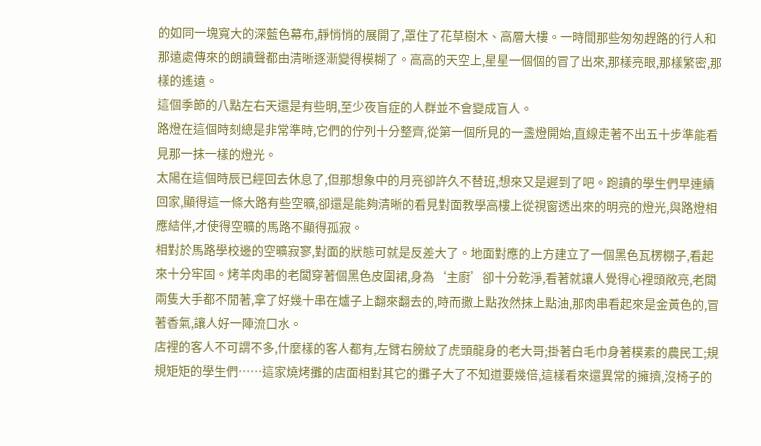的如同一塊寬大的深藍色幕布,靜悄悄的展開了,罩住了花草樹木、高層大樓。一時間那些匆匆趕路的行人和那遠處傳來的朗讀聲都由清晰逐漸變得模糊了。高高的天空上,星星一個個的冒了出來,那樣亮眼,那樣繁密,那樣的遙遠。
這個季節的八點左右天還是有些明,至少夜盲症的人群並不會變成盲人。
路燈在這個時刻總是非常準時,它們的佇列十分整齊,從第一個所見的一盞燈開始,直線走著不出五十步準能看見那一抹一樣的燈光。
太陽在這個時辰已經回去休息了,但那想象中的月亮卻許久不替班,想來又是遲到了吧。跑讀的學生們早連續回家,顯得這一條大路有些空曠,卻還是能夠清晰的看見對面教學高樓上從視窗透出來的明亮的燈光,與路燈相應結伴,才使得空曠的馬路不顯得孤寂。
相對於馬路學校邊的空曠寂寥,對面的狀態可就是反差大了。地面對應的上方建立了一個黑色瓦楞棚子,看起來十分牢固。烤羊肉串的老闆穿著個黑色皮圍裙,身為‘主廚’卻十分乾淨,看著就讓人覺得心裡頭敞亮,老闆兩隻大手都不閒著,拿了好幾十串在爐子上翻來翻去的,時而撒上點孜然抹上點油,那肉串看起來是金黃色的,冒著香氣,讓人好一陣流口水。
店裡的客人不可謂不多,什麼樣的客人都有,左臂右膀紋了虎頭龍身的老大哥;掛著白毛巾身著樸素的農民工;規規矩矩的學生們……這家燒烤攤的店面相對其它的攤子大了不知道要幾倍,這樣看來還異常的擁擠,沒椅子的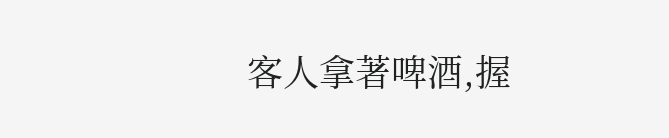客人拿著啤酒,握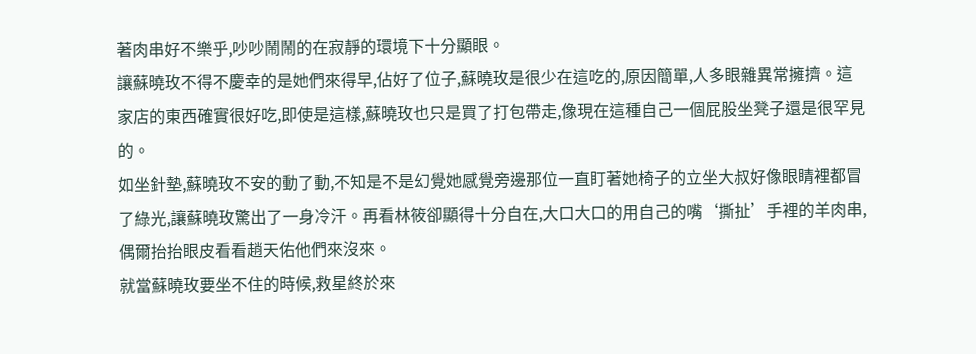著肉串好不樂乎,吵吵鬧鬧的在寂靜的環境下十分顯眼。
讓蘇曉玫不得不慶幸的是她們來得早,佔好了位子,蘇曉玫是很少在這吃的,原因簡單,人多眼雜異常擁擠。這家店的東西確實很好吃,即使是這樣,蘇曉玫也只是買了打包帶走,像現在這種自己一個屁股坐凳子還是很罕見的。
如坐針墊,蘇曉玫不安的動了動,不知是不是幻覺她感覺旁邊那位一直盯著她椅子的立坐大叔好像眼睛裡都冒了綠光,讓蘇曉玫驚出了一身冷汗。再看林筱卻顯得十分自在,大口大口的用自己的嘴‘撕扯’手裡的羊肉串,偶爾抬抬眼皮看看趙天佑他們來沒來。
就當蘇曉玫要坐不住的時候,救星終於來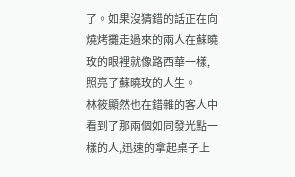了。如果沒猜錯的話正在向燒烤攤走過來的兩人在蘇曉玫的眼裡就像路西華一樣,照亮了蘇曉玫的人生。
林筱顯然也在錯雜的客人中看到了那兩個如同發光點一樣的人,迅速的拿起桌子上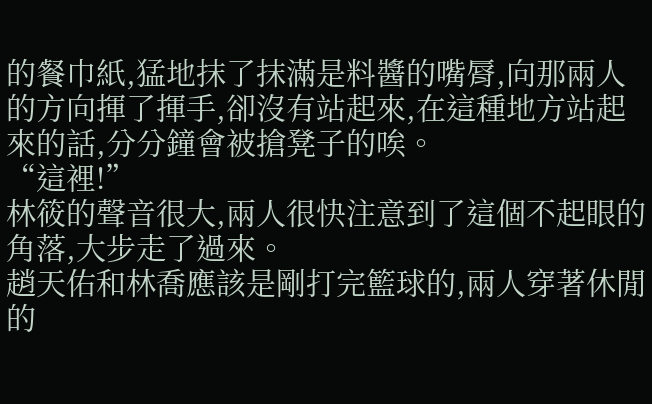的餐巾紙,猛地抹了抹滿是料醬的嘴脣,向那兩人的方向揮了揮手,卻沒有站起來,在這種地方站起來的話,分分鐘會被搶凳子的唉。
“這裡!”
林筱的聲音很大,兩人很快注意到了這個不起眼的角落,大步走了過來。
趙天佑和林喬應該是剛打完籃球的,兩人穿著休閒的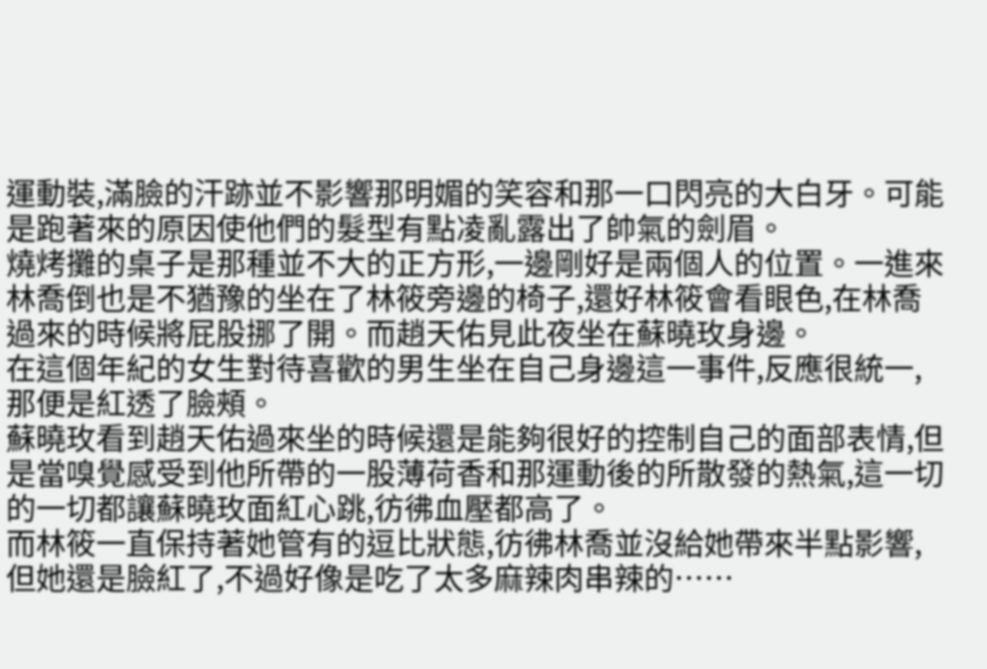運動裝,滿臉的汗跡並不影響那明媚的笑容和那一口閃亮的大白牙。可能是跑著來的原因使他們的髮型有點凌亂露出了帥氣的劍眉。
燒烤攤的桌子是那種並不大的正方形,一邊剛好是兩個人的位置。一進來林喬倒也是不猶豫的坐在了林筱旁邊的椅子,還好林筱會看眼色,在林喬過來的時候將屁股挪了開。而趙天佑見此夜坐在蘇曉玫身邊。
在這個年紀的女生對待喜歡的男生坐在自己身邊這一事件,反應很統一,那便是紅透了臉頰。
蘇曉玫看到趙天佑過來坐的時候還是能夠很好的控制自己的面部表情,但是當嗅覺感受到他所帶的一股薄荷香和那運動後的所散發的熱氣,這一切的一切都讓蘇曉玫面紅心跳,彷彿血壓都高了。
而林筱一直保持著她管有的逗比狀態,彷彿林喬並沒給她帶來半點影響,但她還是臉紅了,不過好像是吃了太多麻辣肉串辣的……